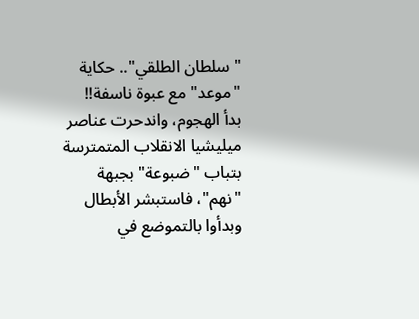"سلطان الطلقي".. حكاية "موعد" مع عبوة ناسفة!!
بدأ الهجوم، واندحرت عناصر ميليشيا الانقلاب المتمترسة بتباب "ضبوعة" بجبهة "نهم"، فاستبشر الأبطال وبدأوا بالتموضع في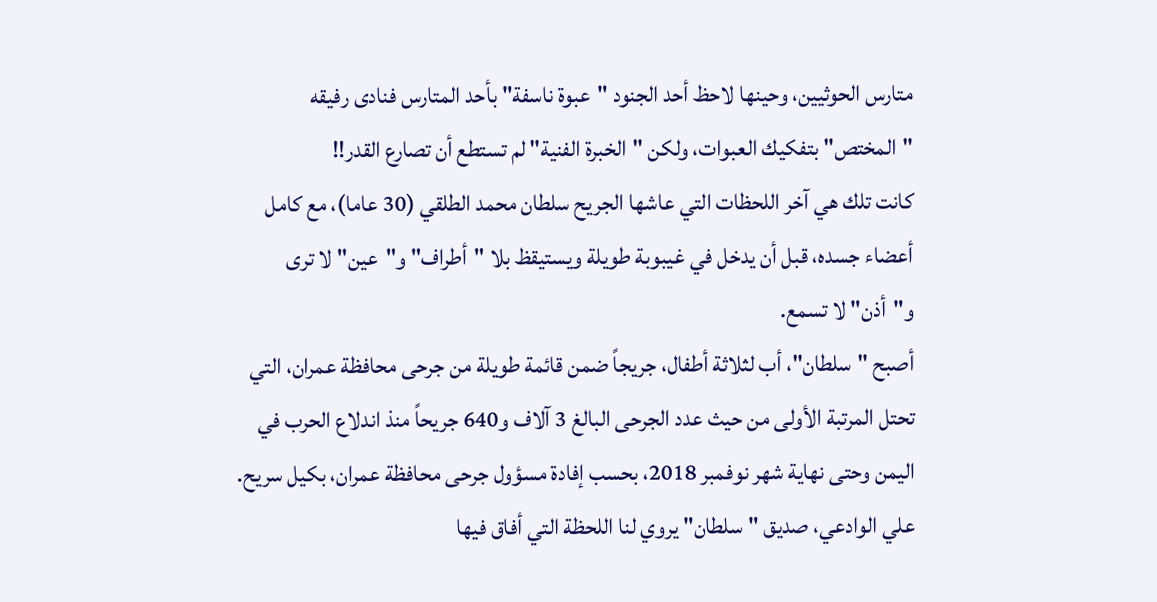متارس الحوثيين، وحينها لاحظ أحد الجنود "عبوة ناسفة" بأحد المتارس فنادى رفيقه "المختص" بتفكيك العبوات، ولكن "الخبرة الفنية" لم تستطع أن تصارع القدر!!
كانت تلك هي آخر اللحظات التي عاشها الجريح سلطان محمد الطلقي (30 عاما)، مع كامل أعضاء جسده، قبل أن يدخل في غيبوبة طويلة ويستيقظ بلا "أطراف" و"عين" لا ترى و"أذن" لا تسمع.
أصبح "سلطان"، أب لثلاثة أطفال، جريجاً ضمن قائمة طويلة من جرحى محافظة عمران، التي تحتل المرتبة الأولى من حيث عدد الجرحى البالغ 3 آلاف و640 جريحاً منذ اندلاع الحرب في اليمن وحتى نهاية شهر نوفمبر 2018، بحسب إفادة مسؤول جرحى محافظة عمران، بكيل سريح.
علي الوادعي، صديق "سلطان" يروي لنا اللحظة التي أفاق فيها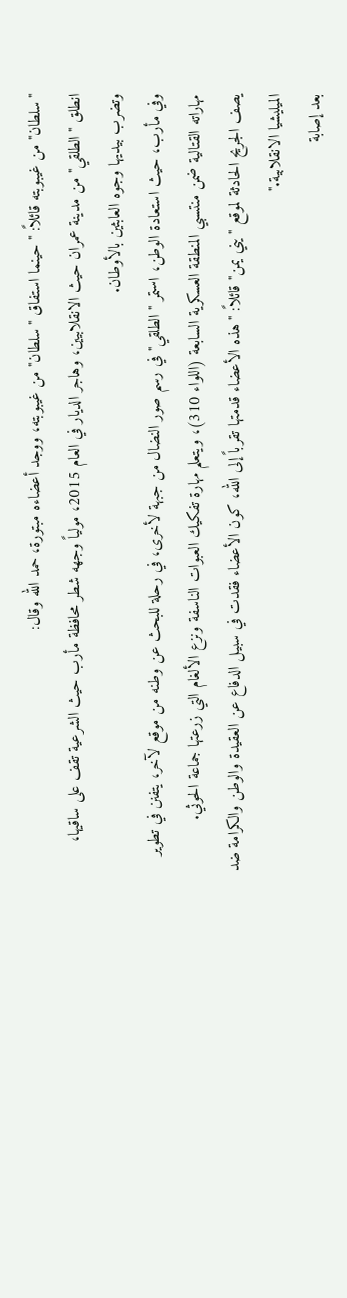"سلطان" من غيبوبته قائلاً: "حينما استفاق "سلطان" من غيبوبته، ووجد أعضاءه مبتورة، حمد الله وقال:
انطلق "الطلقي" من مدينة عمران حيث الانقلابيين، وهاجر الديار في العام 2015، مولياً وجهه شطر محافظة مأرب حيث الشرعية تقف على ساقيها، وتضرب بيديها وجوه العابثين بالأوطان.
وفي مأرب، حيث استعادة الوطن، استمر "الطلقي" في رسم صور النضال من جبهة لأخرى، في رحلة للبحث عن وطنه من موقع لآخر، يتفنن في تطوير مهاراته القتالية ضمن منتسبي المنطقة العسكرية السابعة (اللواء 310)، ويتعلم مهارة تفكيك العبوات الناسفة ونزع الألغام التي زرعتها جماعة الحوثي.
يصف الجريح الحادثة لموقع "يني يمن" قائلاً: "هذه الأعضاء قدمتها تقرباً إلى الله، كون الأعضاء فقدت في سبيل الدفاع عن العقيدة والوطن والكرامة ضد الميليشيا الانقلابية."
بعد إصابة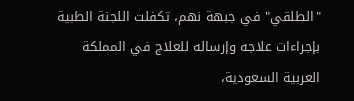"الطلقي" في جبهة نهم، تكفلت اللجنة الطبية بإجراءات علاجه وإرساله للعلاج في المملكة العربية السعودية،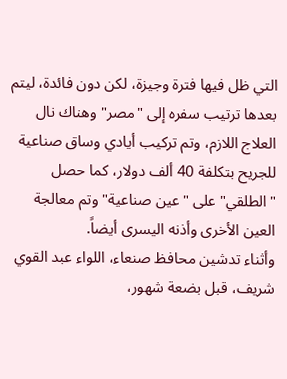التي ظل فيها فترة وجيزة، لكن دون فائدة، ليتم بعدها ترتيب سفره إلى "مصر" وهناك نال العلاج اللازم، وتم تركيب أيادي وساق صناعية للجريح بتكلفة 40 ألف دولار، كما حصل "الطلقي" على "عين صناعية" وتم معالجة العين الأخرى وأذنه اليسرى أيضاً.
وأثناء تدشين محافظ صنعاء، اللواء عبد القوي شريف، قبل بضعة شهور،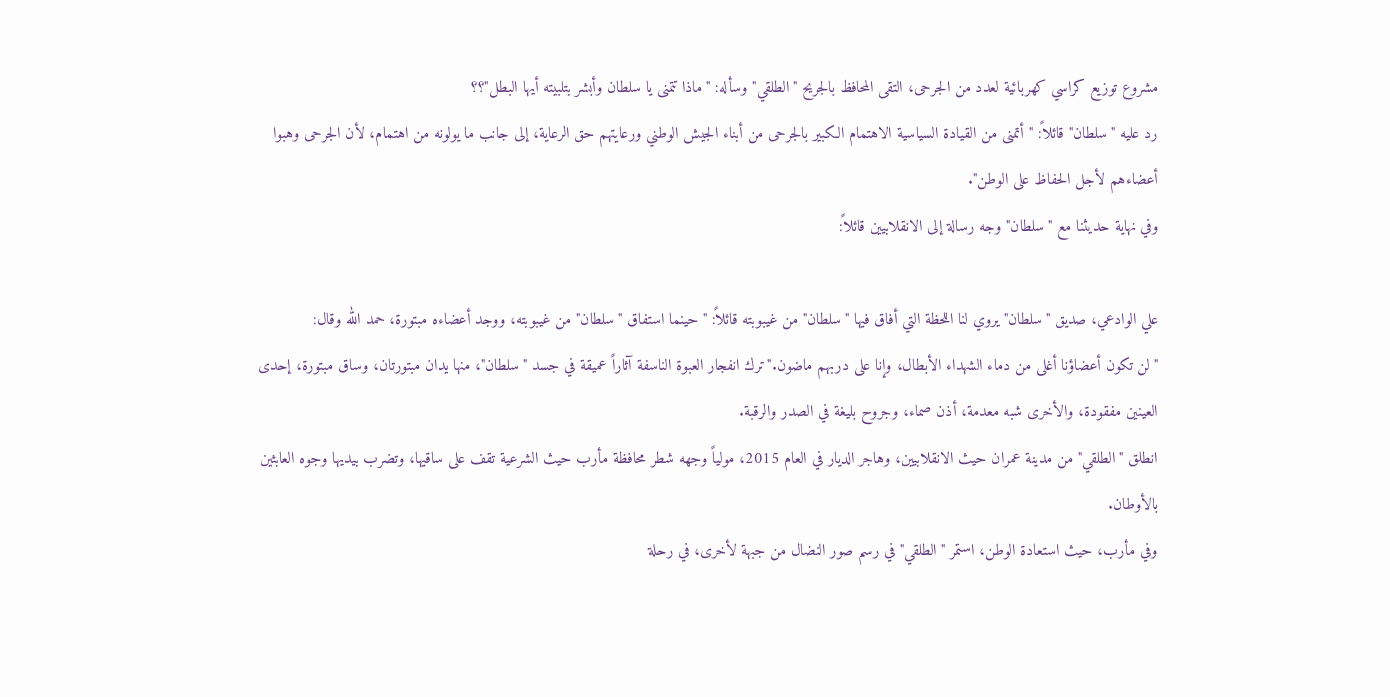مشروع توزيع كراسي كهربائية لعدد من الجرحى، التقى المحافظ بالجريح "الطلقي" وسأله: "ماذا تتمنى يا سلطان وأبشر بتلبيته أيها البطل"؟؟
رد عليه "سلطان" قائلاً: "أتمنى من القيادة السياسية الاهتمام الكبير بالجرحى من أبناء الجيش الوطني ورعايتهم حق الرعاية، إلى جانب ما يولونه من اهتمام، لأن الجرحى وهبوا أعضاءهم لأجل الحفاظ على الوطن".
وفي نهاية حديثنا مع "سلطان" وجه رسالة إلى الانقلابيين قائلاً:

علي الوادعي، صديق "سلطان" يروي لنا اللحظة التي أفاق فيها "سلطان" من غيبوبته قائلاً: "حينما استفاق "سلطان" من غيبوبته، ووجد أعضاءه مبتورة، حمد الله وقال:
"لن تكون أعضاؤنا أغلى من دماء الشهداء الأبطال، وإنا على دربهم ماضون."ترك انفجار العبوة الناسفة آثاراً عميقة في جسد "سلطان"، منها يدان مبتورتان، وساق مبتورة، إحدى العينين مفقودة، والأخرى شبه معدمة، أذن صماء، وجروح بليغة في الصدر والرقبة.
انطلق "الطلقي" من مدينة عمران حيث الانقلابيين، وهاجر الديار في العام 2015، مولياً وجهه شطر محافظة مأرب حيث الشرعية تقف على ساقيها، وتضرب بيديها وجوه العابثين بالأوطان.
وفي مأرب، حيث استعادة الوطن، استمر "الطلقي" في رسم صور النضال من جبهة لأخرى، في رحلة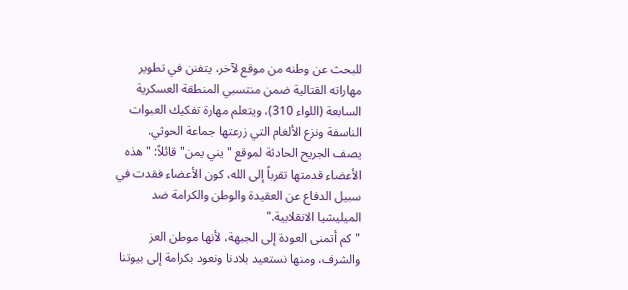للبحث عن وطنه من موقع لآخر، يتفنن في تطوير مهاراته القتالية ضمن منتسبي المنطقة العسكرية السابعة (اللواء 310)، ويتعلم مهارة تفكيك العبوات الناسفة ونزع الألغام التي زرعتها جماعة الحوثي.
يصف الجريح الحادثة لموقع "يني يمن" قائلاً: "هذه الأعضاء قدمتها تقرباً إلى الله، كون الأعضاء فقدت في سبيل الدفاع عن العقيدة والوطن والكرامة ضد الميليشيا الانقلابية."
"كم أتمنى العودة إلى الجبهة، لأنها موطن العز والشرف، ومنها نستعيد بلادنا ونعود بكرامة إلى بيوتنا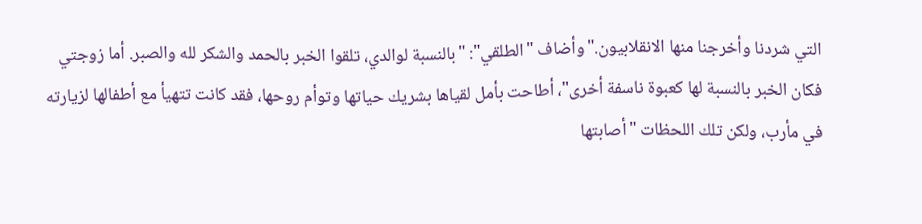التي شردنا وأخرجنا منها الانقلابيون."وأضاف "الطلقي": "بالنسبة لوالدي، تلقوا الخبر بالحمد والشكر لله والصبر. أما زوجتي فكان الخبر بالنسبة لها كعبوة ناسفة أخرى"، أطاحت بأمل لقياها بشريك حياتها وتوأم روحها، فقد كانت تتهيأ مع أطفالها لزيارته في مأرب، ولكن تلك اللحظات "أصابتها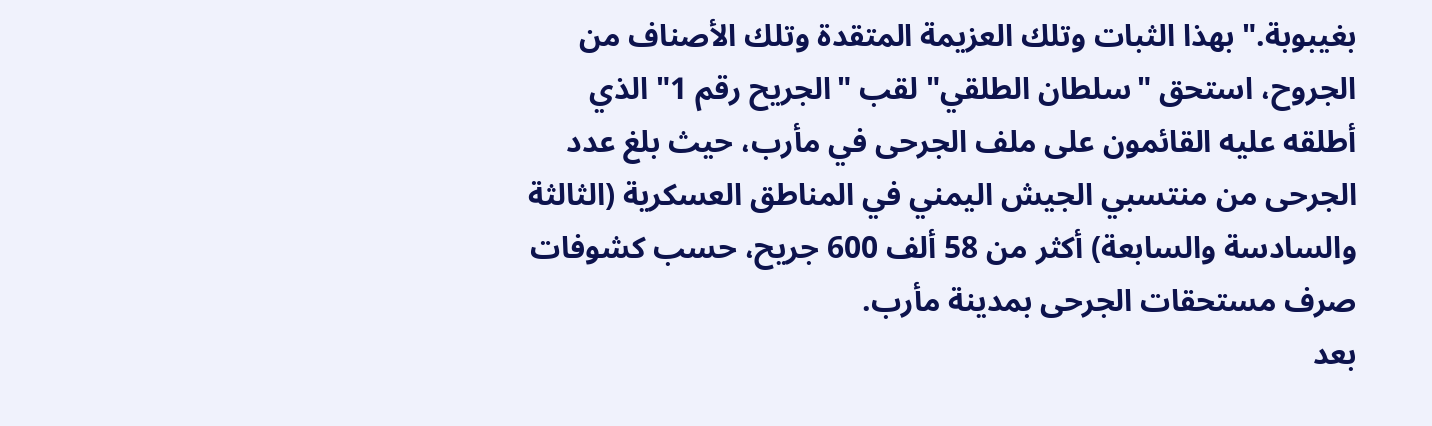بغيبوبة." بهذا الثبات وتلك العزيمة المتقدة وتلك الأصناف من الجروح، استحق "سلطان الطلقي" لقب "الجريح رقم 1" الذي أطلقه عليه القائمون على ملف الجرحى في مأرب، حيث بلغ عدد الجرحى من منتسبي الجيش اليمني في المناطق العسكرية (الثالثة والسادسة والسابعة) أكثر من 58 ألف 600 جريح، حسب كشوفات صرف مستحقات الجرحى بمدينة مأرب.
بعد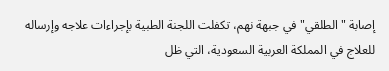إصابة "الطلقي" في جبهة نهم، تكفلت اللجنة الطبية بإجراءات علاجه وإرساله للعلاج في المملكة العربية السعودية، التي ظل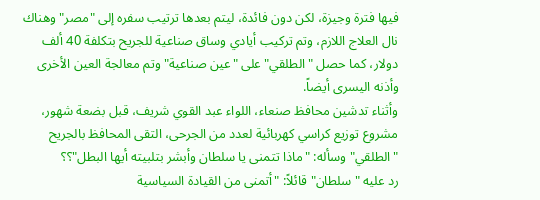فيها فترة وجيزة، لكن دون فائدة، ليتم بعدها ترتيب سفره إلى "مصر" وهناك نال العلاج اللازم، وتم تركيب أيادي وساق صناعية للجريح بتكلفة 40 ألف دولار، كما حصل "الطلقي" على "عين صناعية" وتم معالجة العين الأخرى وأذنه اليسرى أيضاً.
وأثناء تدشين محافظ صنعاء، اللواء عبد القوي شريف، قبل بضعة شهور، مشروع توزيع كراسي كهربائية لعدد من الجرحى، التقى المحافظ بالجريح "الطلقي" وسأله: "ماذا تتمنى يا سلطان وأبشر بتلبيته أيها البطل"؟؟
رد عليه "سلطان" قائلاً: "أتمنى من القيادة السياسية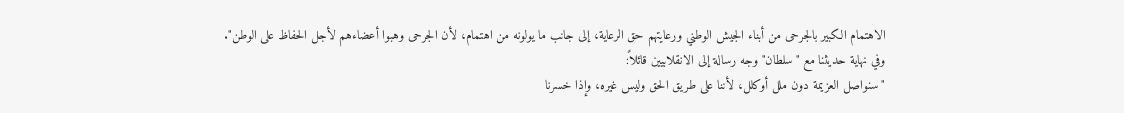الاهتمام الكبير بالجرحى من أبناء الجيش الوطني ورعايتهم حق الرعاية، إلى جانب ما يولونه من اهتمام، لأن الجرحى وهبوا أعضاءهم لأجل الحفاظ على الوطن".
وفي نهاية حديثنا مع "سلطان" وجه رسالة إلى الانقلابيين قائلاً:
"سنواصل العزيمة دون ملل أوكلل، لأننا على طريق الحق وليس غيره، وإذا خسرنا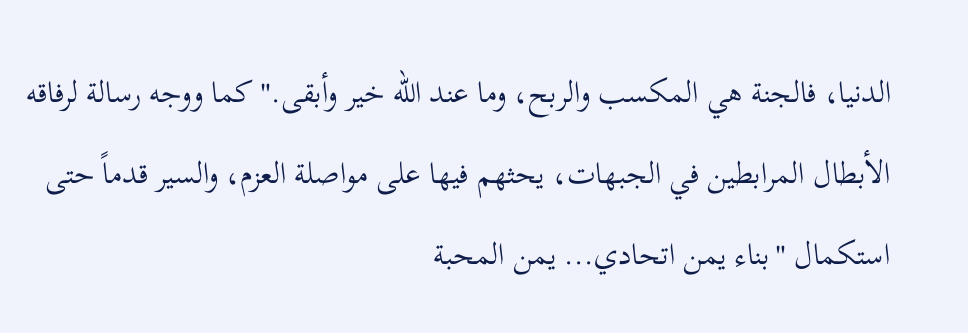الدنيا، فالجنة هي المكسب والربح، وما عند الله خير وأبقى."كما ووجه رسالة لرفاقه الأبطال المرابطين في الجبهات، يحثهم فيها على مواصلة العزم، والسير قدماً حتى استكمال "بناء يمن اتحادي... يمن المحبة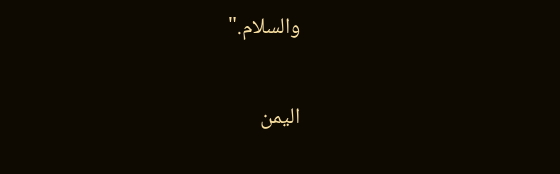والسلام."

اليمن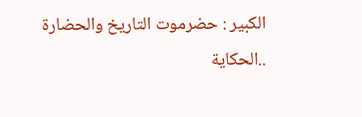الكبير : حضرموت التاريخ والحضارة ..الحكاية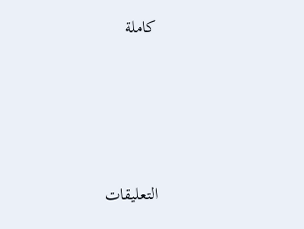كاملة




التعليقات